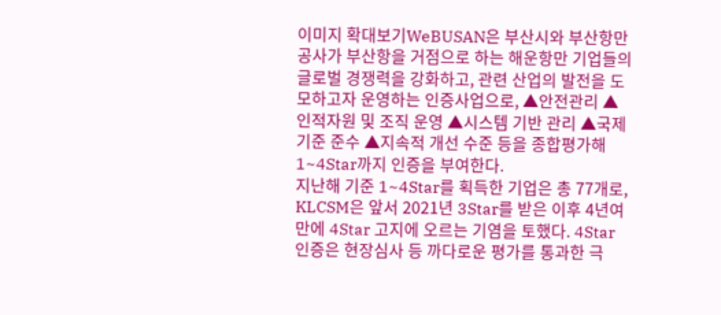이미지 확대보기WeBUSAN은 부산시와 부산항만공사가 부산항을 거점으로 하는 해운항만 기업들의 글로벌 경쟁력을 강화하고, 관련 산업의 발전을 도모하고자 운영하는 인증사업으로, ▲안전관리 ▲인적자원 및 조직 운영 ▲시스템 기반 관리 ▲국제기준 준수 ▲지속적 개선 수준 등을 종합평가해 1~4Star까지 인증을 부여한다.
지난해 기준 1~4Star를 획득한 기업은 총 77개로, KLCSM은 앞서 2021년 3Star를 받은 이후 4년여 만에 4Star 고지에 오르는 기염을 토했다. 4Star 인증은 현장심사 등 까다로운 평가를 통과한 극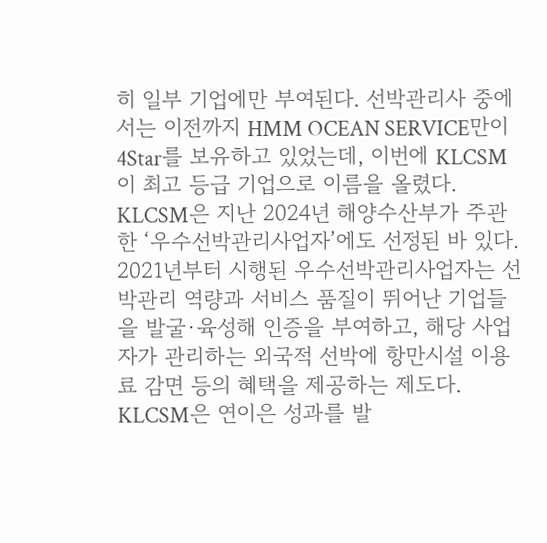히 일부 기업에만 부여된다. 선박관리사 중에서는 이전까지 HMM OCEAN SERVICE만이 4Star를 보유하고 있었는데, 이번에 KLCSM이 최고 등급 기업으로 이름을 올렸다.
KLCSM은 지난 2024년 해양수산부가 주관한 ‘우수선박관리사업자’에도 선정된 바 있다. 2021년부터 시행된 우수선박관리사업자는 선박관리 역량과 서비스 품질이 뛰어난 기업들을 발굴∙육성해 인증을 부여하고, 해당 사업자가 관리하는 외국적 선박에 항만시설 이용료 감면 등의 혜택을 제공하는 제도다.
KLCSM은 연이은 성과를 발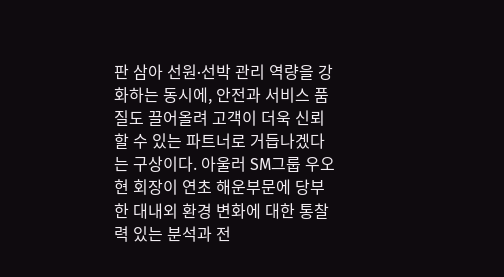판 삼아 선원∙선박 관리 역량을 강화하는 동시에, 안전과 서비스 품질도 끌어올려 고객이 더욱 신뢰할 수 있는 파트너로 거듭나겠다는 구상이다. 아울러 SM그룹 우오현 회장이 연초 해운부문에 당부한 대내외 환경 변화에 대한 통찰력 있는 분석과 전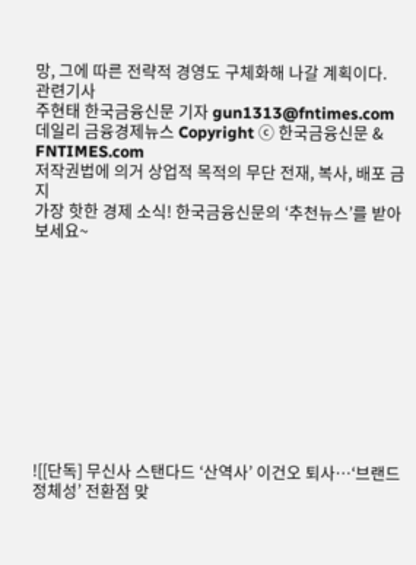망, 그에 따른 전략적 경영도 구체화해 나갈 계획이다.
관련기사
주현태 한국금융신문 기자 gun1313@fntimes.com
데일리 금융경제뉴스 Copyright ⓒ 한국금융신문 & FNTIMES.com
저작권법에 의거 상업적 목적의 무단 전재, 복사, 배포 금지
가장 핫한 경제 소식! 한국금융신문의 ‘추천뉴스’를 받아보세요~











![[단독] 무신사 스탠다드 ‘산역사’ 이건오 퇴사…‘브랜드 정체성’ 전환점 맞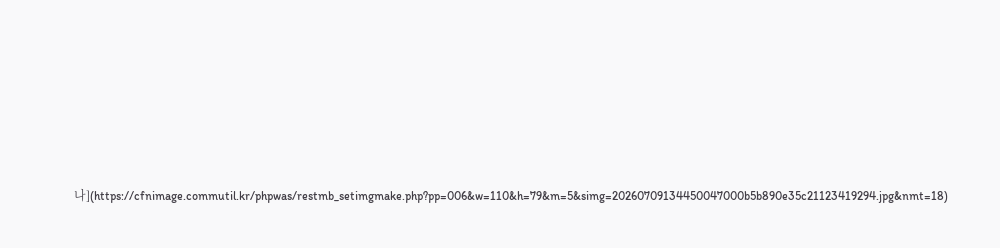나](https://cfnimage.commutil.kr/phpwas/restmb_setimgmake.php?pp=006&w=110&h=79&m=5&simg=20260709134450047000b5b890e35c21123419294.jpg&nmt=18)